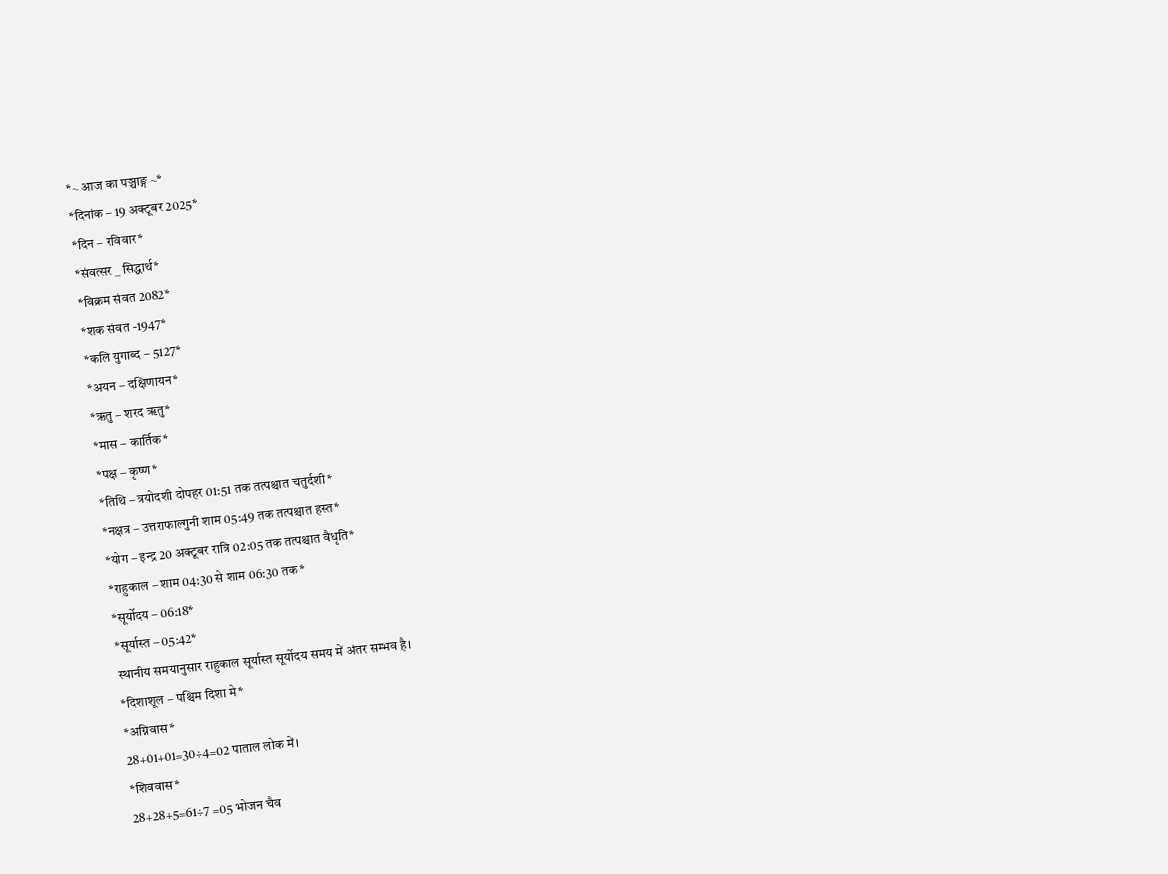*~ आज का पञ्चाङ्ग ~*
*दिनांक – 19 अक्टूबर 2025*
*दिन – रविवार*
*संवत्सर _ सिद्धार्थ*
*विक्रम संवत 2082*
*शक संवत -1947*
*कलि युगाब्द – 5127*
*अयन – दक्षिणायन*
*ऋतु – शरद ॠतु*
*मास – कार्तिक*
*पक्ष – कृष्ण*
*तिथि – त्रयोदशी दोपहर 01:51 तक तत्पश्चात चतुर्दशी*
*नक्षत्र – उत्तराफाल्गुनी शाम 05:49 तक तत्पश्चात हस्त*
*योग – इन्द्र 20 अक्टूबर रात्रि 02:05 तक तत्पश्चात वैधृति*
*राहुकाल – शाम 04:30 से शाम 06:30 तक*
*सूर्योदय – 06:18*
*सूर्यास्त – 05:42*
स्थानीय समयानुसार राहुकाल सूर्यास्त सूर्योदय समय में अंतर सम्भव है।
*दिशाशूल – पश्चिम दिशा मे*
*अग्निवास*
28+01+01=30÷4=02 पाताल लोक में।
*शिववास*
28+28+5=61÷7 =05 भोजन चैव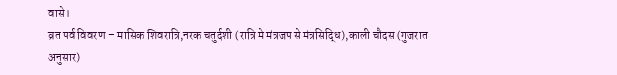वासे।
व्रत पर्व विवरण – मासिक शिवरात्रि,नरक चतुर्दशी (रात्रि मे मंत्रजप से मंत्रसिद्धि),काली चौदस (गुजरात अनुसार)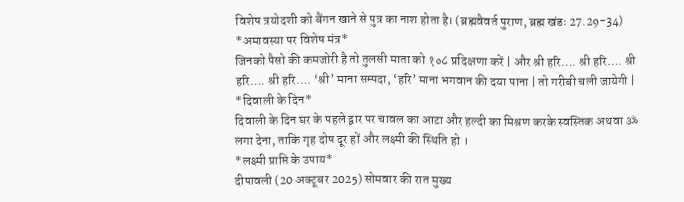विशेष त्रयोदशी को बैंगन खाने से पुत्र का नाश होता है। (ब्रह्मवैवर्त पुराण, ब्रह्म खंडः 27.29-34)
*अमावस्या पर विशेष मंत्र*
जिनको पैसो की कमजोरी है तो तुलसी माता को १०८ प्रदिक्षणा करें | और श्री हरि…. श्री हरि…. श्री हरि…. श्री हरि…. ‘श्री’ माना सम्पदा, ‘हरि’ माना भगवान की दया पाना | तो गरीबी चली जायेगी |
*दिवाली के दिन*
दिवाली के दिन घर के पहले द्वार पर चावल का आटा और हल्दी का मिश्रण करके स्वस्तिक अथवा ॐ लगा देना, ताकि गृह दोष दूर हों और लक्ष्मी की स्थिति हो ।
*लक्ष्मी प्राप्ति के उपाय*
दीपावली (20 अक्टूबर 2025) सोमवार की रात मुख्य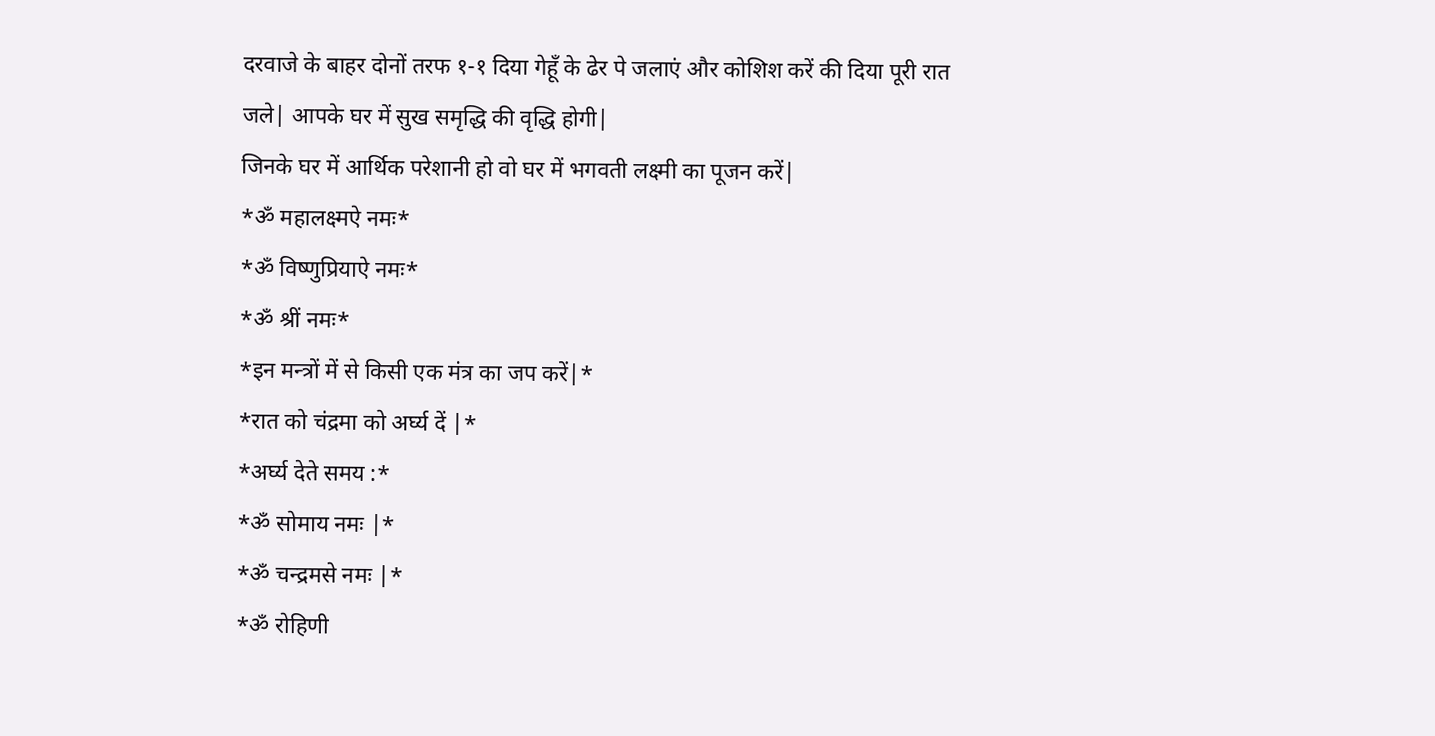दरवाजे के बाहर दोनों तरफ १-१ दिया गेहूँ के ढेर पे जलाएं और कोशिश करें की दिया पूरी रात जले| आपके घर में सुख समृद्धि की वृद्धि होगी|
जिनके घर में आर्थिक परेशानी हो वो घर में भगवती लक्ष्मी का पूजन करें|
*ॐ महालक्ष्मऐ नमः*
*ॐ विष्णुप्रियाऐ नमः*
*ॐ श्रीं नमः*
*इन मन्त्रों में से किसी एक मंत्र का जप करें|*
*रात को चंद्रमा को अर्घ्य दें |*
*अर्घ्य देते समय :*
*ॐ सोमाय नमः |*
*ॐ चन्द्रमसे नमः |*
*ॐ रोहिणी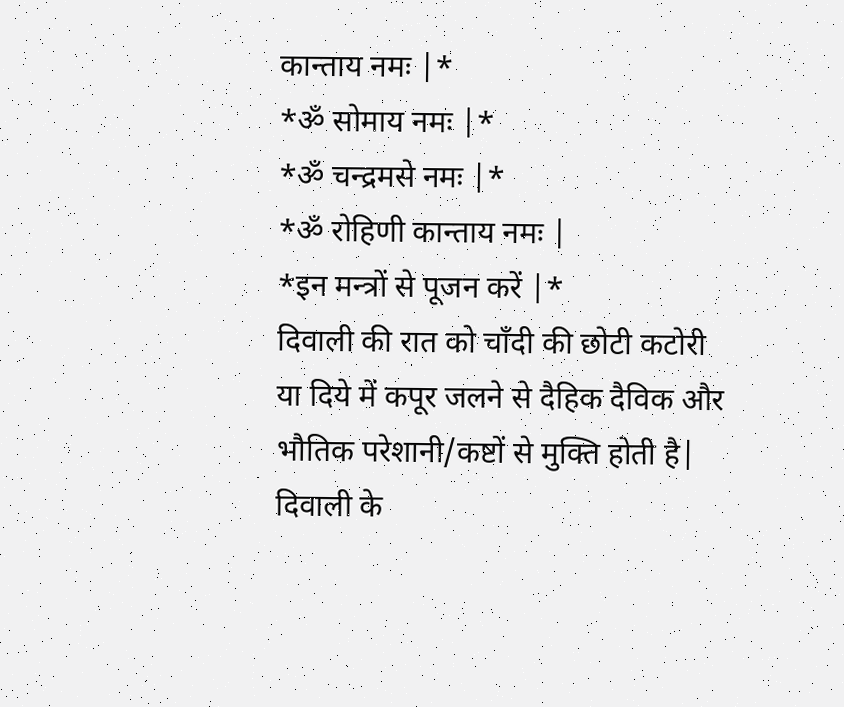कान्ताय नमः |*
*ॐ सोमाय नमः |*
*ॐ चन्द्रमसे नमः |*
*ॐ रोहिणी कान्ताय नमः |
*इन मन्त्रों से पूजन करें |*
दिवाली की रात को चाँदी की छोटी कटोरी या दिये में कपूर जलने से दैहिक दैविक और भौतिक परेशानी/कष्टों से मुक्ति होती है| दिवाली के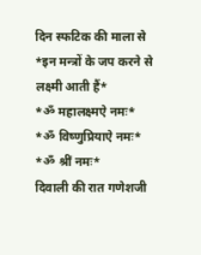दिन स्फटिक की माला से
*इन मन्त्रों के जप करने से लक्ष्मी आती हैं*
*ॐ महालक्ष्मऐ नमः*
*ॐ विष्णुप्रियाऐ नमः*
*ॐ श्रीं नमः*
दिवाली की रात गणेशजी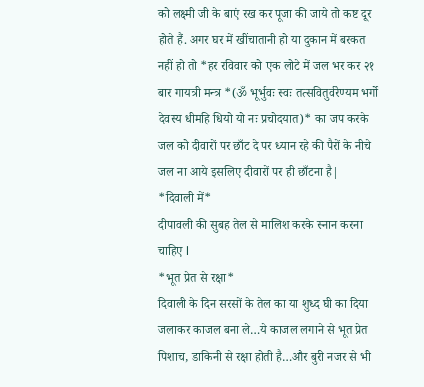को लक्ष्मी जी के बाएं रख कर पूजा की जाये तो कष्ट दूर होते हैं. अगर घर में खींचातानी हो या दुकान में बरकत नहीं हो तो *हर रविवार को एक लोटे में जल भर कर २१ बार गायत्री मन्त्र *(ॐ भूर्भुवः स्वः तत्सवितुर्वरेण्यम भर्गो देवस्य धीमहि धियो यो नः प्रचोदयात)* का जप करके जल को दीवारों पर छाँट दे पर ध्यान रहे की पैरों के नीचे जल ना आये इसलिए दीवारों पर ही छाँटना है|
*दिवाली में*
दीपावली की सुबह तेल से मालिश करके स्नान करना चाहिए l
*भूत प्रेत से रक्षा*
दिवाली के दिन सरसों के तेल का या शुध्द घी का दिया जलाकर काजल बना ले…ये काजल लगाने से भूत प्रेत पिशाच, डाकिनी से रक्षा होती है…और बुरी नजर से भी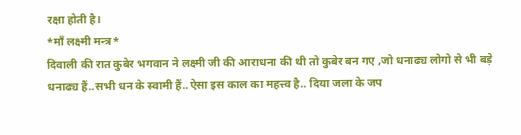रक्षा होती है।
*माँ लक्ष्मी मन्त्र*
दिवाली की रात कुबेर भगवान ने लक्ष्मी जी की आराधना की थी तो कुबेर बन गए ,जो धनाढ्य लोगो से भी बड़े धनाढ्य हैं..सभी धन के स्वामी हैं..ऐसा इस काल का महत्त्व है.. दिया जला के जप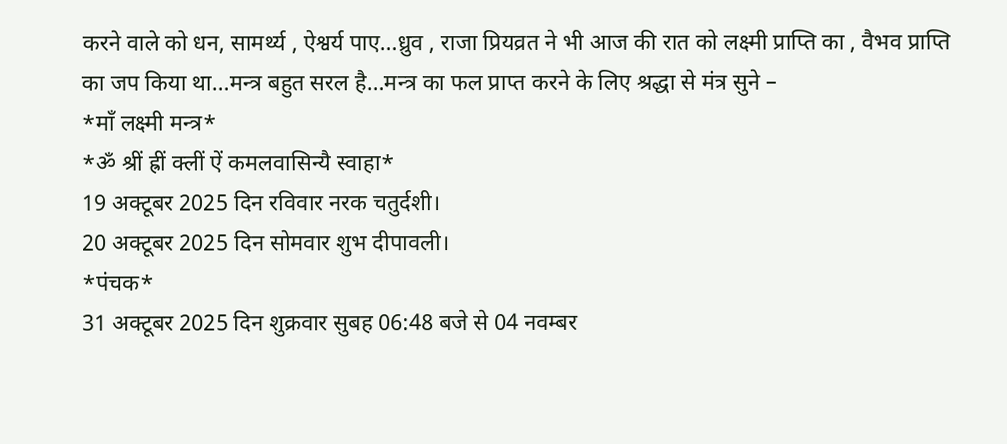करने वाले को धन, सामर्थ्य , ऐश्वर्य पाए…ध्रुव , राजा प्रियव्रत ने भी आज की रात को लक्ष्मी प्राप्ति का , वैभव प्राप्ति का जप किया था…मन्त्र बहुत सरल है…मन्त्र का फल प्राप्त करने के लिए श्रद्धा से मंत्र सुने –
*माँ लक्ष्मी मन्त्र*
*ॐ श्रीं ह्रीं क्लीं ऐं कमलवासिन्यै स्वाहा*
19 अक्टूबर 2025 दिन रविवार नरक चतुर्दशी।
20 अक्टूबर 2025 दिन सोमवार शुभ दीपावली।
*पंचक*
31 अक्टूबर 2025 दिन शुक्रवार सुबह 06:48 बजे से 04 नवम्बर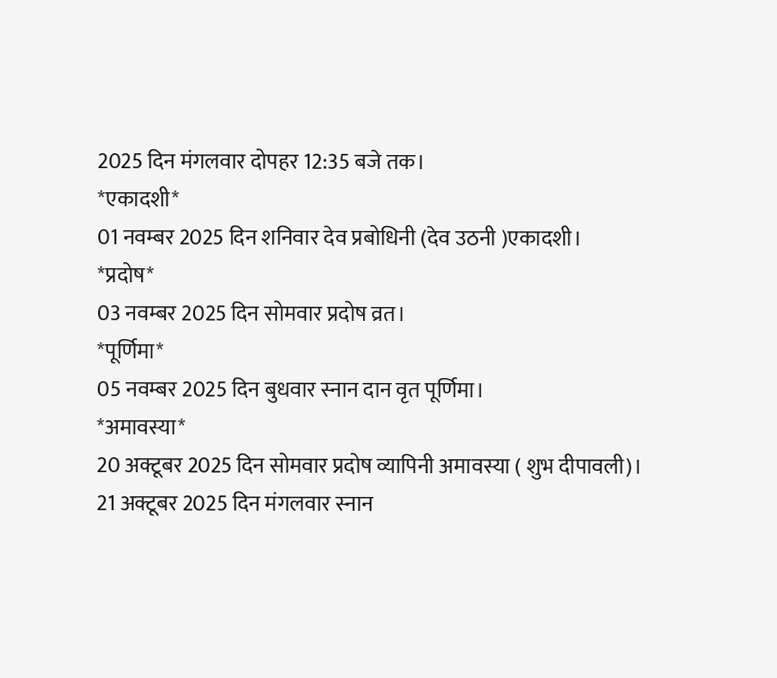2025 दिन मंगलवार दोपहर 12:35 बजे तक।
*एकादशी*
01 नवम्बर 2025 दिन शनिवार देव प्रबोधिनी (देव उठनी )एकादशी।
*प्रदोष*
03 नवम्बर 2025 दिन सोमवार प्रदोष व्रत।
*पूर्णिमा*
05 नवम्बर 2025 दिन बुधवार स्नान दान वृत पूर्णिमा।
*अमावस्या*
20 अक्टूबर 2025 दिन सोमवार प्रदोष व्यापिनी अमावस्या ( शुभ दीपावली)।
21 अक्टूबर 2025 दिन मंगलवार स्नान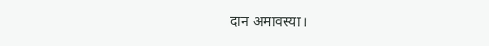दान अमावस्या।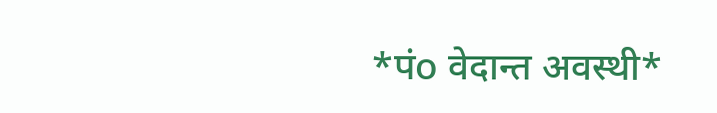*पंo वेदान्त अवस्थी*